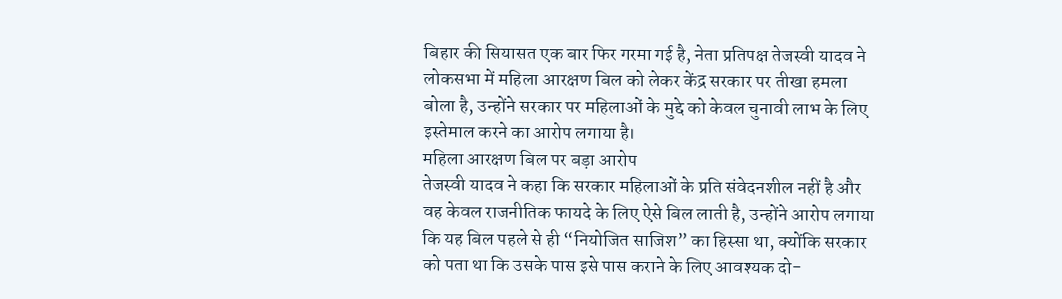बिहार की सियासत एक बार फिर गरमा गई है, नेता प्रतिपक्ष तेजस्वी यादव ने लोकसभा में महिला आरक्षण बिल को लेकर केंद्र सरकार पर तीखा हमला बोला है, उन्होंने सरकार पर महिलाओं के मुद्दे को केवल चुनावी लाभ के लिए इस्तेमाल करने का आरोप लगाया है।
महिला आरक्षण बिल पर बड़ा आरोप
तेजस्वी यादव ने कहा कि सरकार महिलाओं के प्रति संवेदनशील नहीं है और वह केवल राजनीतिक फायदे के लिए ऐसे बिल लाती है, उन्होंने आरोप लगाया कि यह बिल पहले से ही “नियोजित साजिश” का हिस्सा था, क्योंकि सरकार को पता था कि उसके पास इसे पास कराने के लिए आवश्यक दो-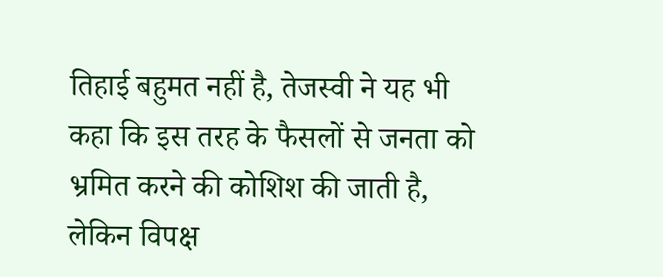तिहाई बहुमत नहीं है, तेजस्वी ने यह भी कहा कि इस तरह के फैसलों से जनता को भ्रमित करने की कोशिश की जाती है, लेकिन विपक्ष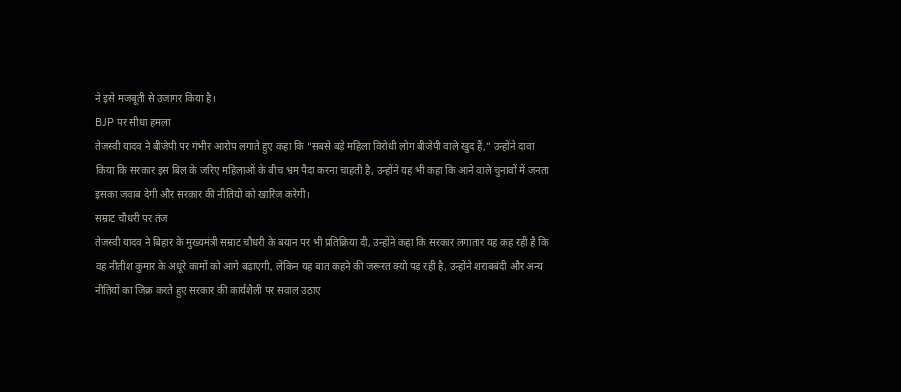ने इसे मजबूती से उजागर किया है।
BJP पर सीधा हमला
तेजस्वी यादव ने बीजेपी पर गंभीर आरोप लगाते हुए कहा कि “सबसे बड़े महिला विरोधी लोग बीजेपी वाले खुद हैं,” उन्होंने दावा किया कि सरकार इस बिल के जरिए महिलाओं के बीच भ्रम पैदा करना चाहती है, उन्होंने यह भी कहा कि आने वाले चुनावों में जनता इसका जवाब देगी और सरकार की नीतियों को खारिज करेगी।
सम्राट चौधरी पर तंज
तेजस्वी यादव ने बिहार के मुख्यमंत्री सम्राट चौधरी के बयान पर भी प्रतिक्रिया दी, उन्होंने कहा कि सरकार लगातार यह कह रही है कि वह नीतीश कुमार के अधूरे कामों को आगे बढ़ाएगी, लेकिन यह बात कहने की जरूरत क्यों पड़ रही है, उन्होंने शराबबंदी और अन्य नीतियों का जिक्र करते हुए सरकार की कार्यशैली पर सवाल उठाए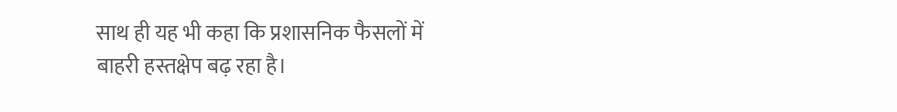साथ ही यह भी कहा कि प्रशासनिक फैसलों में बाहरी हस्तक्षेप बढ़ रहा है।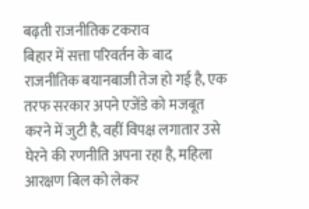बढ़ती राजनीतिक टकराव
बिहार में सत्ता परिवर्तन के बाद राजनीतिक बयानबाजी तेज हो गई है, एक तरफ सरकार अपने एजेंडे को मजबूत करने में जुटी है, वहीं विपक्ष लगातार उसे घेरने की रणनीति अपना रहा है, महिला आरक्षण बिल को लेकर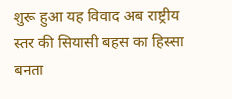शुरू हुआ यह विवाद अब राष्ट्रीय स्तर की सियासी बहस का हिस्सा बनता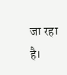जा रहा है।